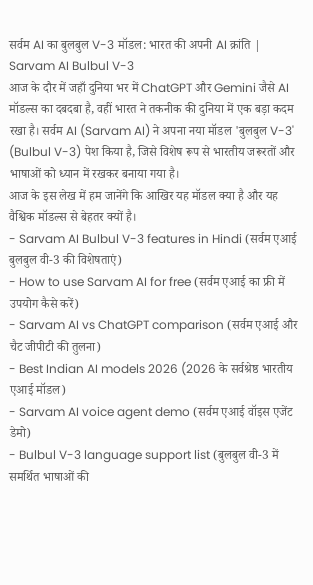सर्वम AI का बुलबुल V-3 मॉडल: भारत की अपनी AI क्रांति | Sarvam AI Bulbul V-3
आज के दौर में जहाँ दुनिया भर में ChatGPT और Gemini जैसे AI मॉडल्स का दबदबा है, वहीं भारत ने तकनीक की दुनिया में एक बड़ा कदम रखा है। सर्वम AI (Sarvam AI) ने अपना नया मॉडल 'बुलबुल V-3' (Bulbul V-3) पेश किया है, जिसे विशेष रूप से भारतीय जरूरतों और भाषाओं को ध्यान में रखकर बनाया गया है।
आज के इस लेख में हम जानेंगे कि आखिर यह मॉडल क्या है और यह वैश्विक मॉडल्स से बेहतर क्यों है।
- Sarvam AI Bulbul V-3 features in Hindi (सर्वम एआई बुलबुल वी-3 की विशेषताएं)
- How to use Sarvam AI for free (सर्वम एआई का फ्री में उपयोग कैसे करें)
- Sarvam AI vs ChatGPT comparison (सर्वम एआई और चैट जीपीटी की तुलना)
- Best Indian AI models 2026 (2026 के सर्वश्रेष्ठ भारतीय एआई मॉडल)
- Sarvam AI voice agent demo (सर्वम एआई वॉइस एजेंट डेमो)
- Bulbul V-3 language support list (बुलबुल वी-3 में समर्थित भाषाओं की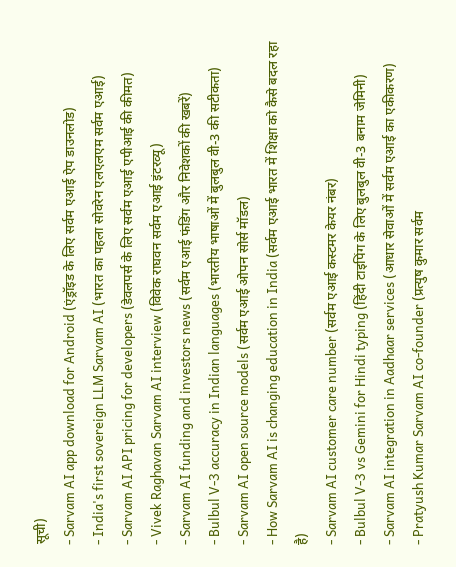सूची)
- Sarvam AI app download for Android (एंड्रॉइड के लिए सर्वम एआई ऐप डाउनलोड)
- India's first sovereign LLM Sarvam AI (भारत का पहला सोवरेन एलएलएम सर्वम एआई)
- Sarvam AI API pricing for developers (डेवलपर्स के लिए सर्वम एआई एपीआई की कीमत)
- Vivek Raghavan Sarvam AI interview (विवेक राघवन सर्वम एआई इंटरव्यू)
- Sarvam AI funding and investors news (सर्वम एआई फंडिंग और निवेशकों की खबरें)
- Bulbul V-3 accuracy in Indian languages (भारतीय भाषाओं में बुलबुल वी-3 की सटीकता)
- Sarvam AI open source models (सर्वम एआई ओपन सोर्स मॉडल)
- How Sarvam AI is changing education in India (सर्वम एआई भारत में शिक्षा को कैसे बदल रहा है)
- Sarvam AI customer care number (सर्वम एआई कस्टमर केयर नंबर)
- Bulbul V-3 vs Gemini for Hindi typing (हिंदी टाइपिंग के लिए बुलबुल वी-3 बनाम जेमिनी)
- Sarvam AI integration in Aadhaar services (आधार सेवाओं में सर्वम एआई का एकीकरण)
- Pratyush Kumar Sarvam AI co-founder (प्रत्युष कुमार सर्वम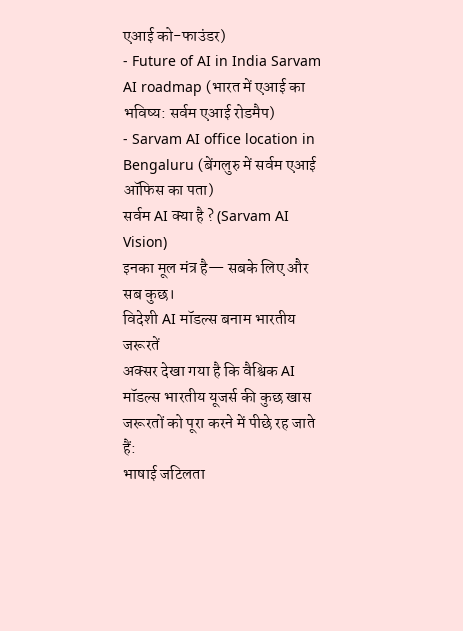एआई को-फाउंडर)
- Future of AI in India Sarvam AI roadmap (भारत में एआई का भविष्य: सर्वम एआई रोडमैप)
- Sarvam AI office location in Bengaluru (बेंगलुरु में सर्वम एआई ऑफिस का पता)
सर्वम AI क्या है ? (Sarvam AI Vision)
इनका मूल मंत्र है— सबके लिए और सब कुछ।
विदेशी AI मॉडल्स बनाम भारतीय जरूरतें
अक्सर देखा गया है कि वैश्विक AI मॉडल्स भारतीय यूजर्स की कुछ खास जरूरतों को पूरा करने में पीछे रह जाते हैं:
भाषाई जटिलता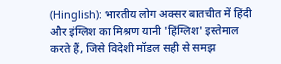(Hinglish): भारतीय लोग अक्सर बातचीत में हिंदी और इंग्लिश का मिश्रण यानी 'हिंग्लिश' इस्तेमाल करते हैं, जिसे विदेशी मॉडल सही से समझ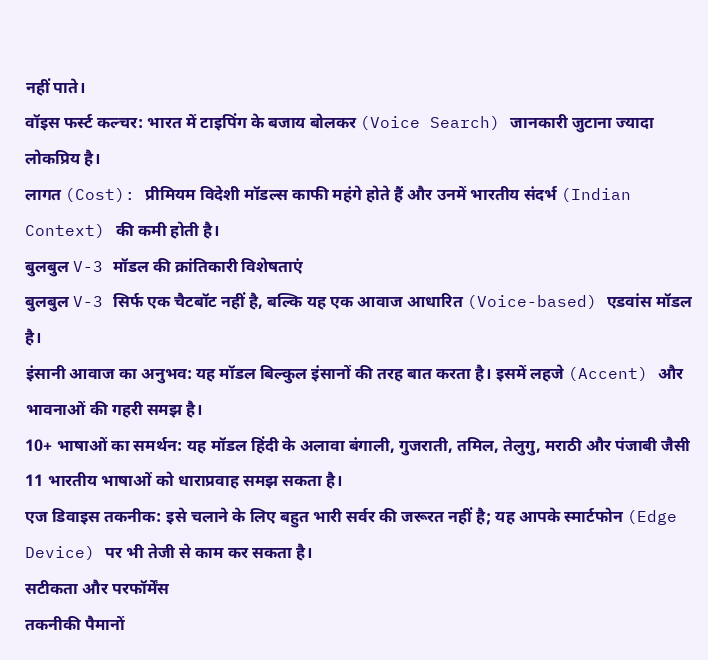नहीं पाते।
वॉइस फर्स्ट कल्चर: भारत में टाइपिंग के बजाय बोलकर (Voice Search) जानकारी जुटाना ज्यादा लोकप्रिय है।
लागत (Cost): प्रीमियम विदेशी मॉडल्स काफी महंगे होते हैं और उनमें भारतीय संदर्भ (Indian Context) की कमी होती है।
बुलबुल V-3 मॉडल की क्रांतिकारी विशेषताएं
बुलबुल V-3 सिर्फ एक चैटबॉट नहीं है, बल्कि यह एक आवाज आधारित (Voice-based) एडवांस मॉडल है।
इंसानी आवाज का अनुभव: यह मॉडल बिल्कुल इंसानों की तरह बात करता है। इसमें लहजे (Accent) और भावनाओं की गहरी समझ है।
10+ भाषाओं का समर्थन: यह मॉडल हिंदी के अलावा बंगाली, गुजराती, तमिल, तेलुगु, मराठी और पंजाबी जैसी 11 भारतीय भाषाओं को धाराप्रवाह समझ सकता है।
एज डिवाइस तकनीक: इसे चलाने के लिए बहुत भारी सर्वर की जरूरत नहीं है; यह आपके स्मार्टफोन (Edge Device) पर भी तेजी से काम कर सकता है।
सटीकता और परफॉर्मेंस
तकनीकी पैमानों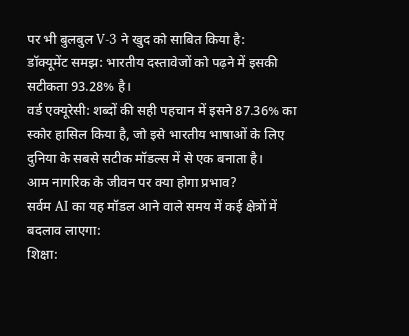पर भी बुलबुल V-3 ने खुद को साबित किया है:
डॉक्यूमेंट समझ: भारतीय दस्तावेजों को पढ़ने में इसकी सटीकता 93.28% है।
वर्ड एक्यूरेसी: शब्दों की सही पहचान में इसने 87.36% का स्कोर हासिल किया है, जो इसे भारतीय भाषाओं के लिए दुनिया के सबसे सटीक मॉडल्स में से एक बनाता है।
आम नागरिक के जीवन पर क्या होगा प्रभाव?
सर्वम AI का यह मॉडल आने वाले समय में कई क्षेत्रों में बदलाव लाएगा:
शिक्षा: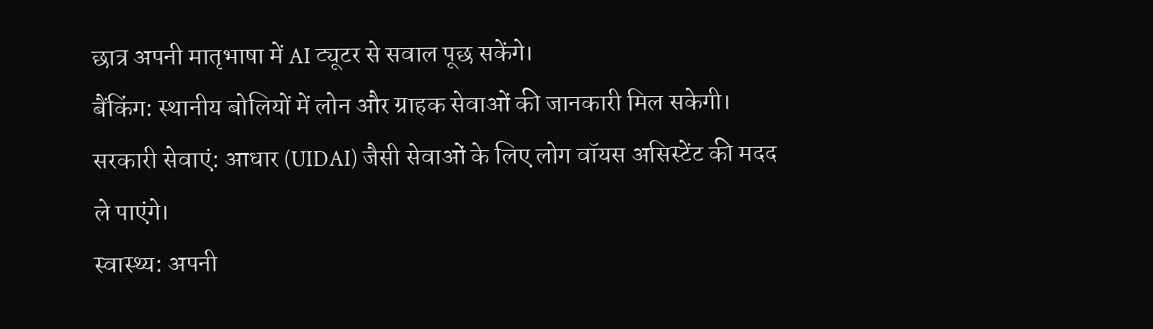छात्र अपनी मातृभाषा में AI ट्यूटर से सवाल पूछ सकेंगे।
बैंकिंग: स्थानीय बोलियों में लोन और ग्राहक सेवाओं की जानकारी मिल सकेगी।
सरकारी सेवाएं: आधार (UIDAI) जैसी सेवाओं के लिए लोग वॉयस असिस्टेंट की मदद ले पाएंगे।
स्वास्थ्य: अपनी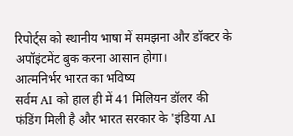रिपोर्ट्स को स्थानीय भाषा में समझना और डॉक्टर के अपॉइंटमेंट बुक करना आसान होगा।
आत्मनिर्भर भारत का भविष्य
सर्वम AI को हाल ही में 41 मिलियन डॉलर की फंडिंग मिली है और भारत सरकार के 'इंडिया AI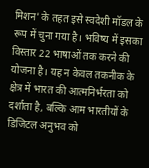मिशन' के तहत इसे स्वदेशी मॉडल के रूप में चुना गया है। भविष्य में इसका विस्तार 22 भाषाओं तक करने की योजना है। यह न केवल तकनीक के क्षेत्र में भारत की आत्मनिर्भरता को दर्शाता है, बल्कि आम भारतीयों के डिजिटल अनुभव को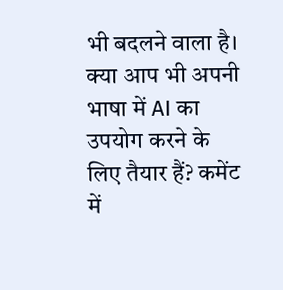भी बदलने वाला है।
क्या आप भी अपनी भाषा में AI का उपयोग करने के लिए तैयार हैं? कमेंट में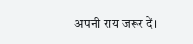अपनी राय जरूर दें।